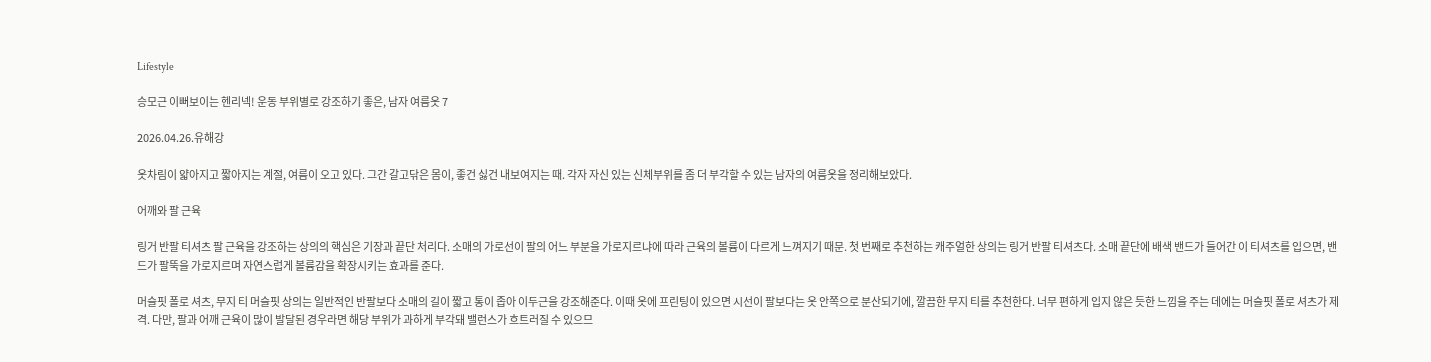Lifestyle

승모근 이뻐보이는 헨리넥! 운동 부위별로 강조하기 좋은, 남자 여름옷 7

2026.04.26.유해강

옷차림이 얇아지고 짧아지는 계절, 여름이 오고 있다. 그간 갈고닦은 몸이, 좋건 싫건 내보여지는 때. 각자 자신 있는 신체부위를 좀 더 부각할 수 있는 남자의 여름옷을 정리해보았다.

어깨와 팔 근육

링거 반팔 티셔츠 팔 근육을 강조하는 상의의 핵심은 기장과 끝단 처리다. 소매의 가로선이 팔의 어느 부분을 가로지르냐에 따라 근육의 볼륨이 다르게 느껴지기 때문. 첫 번째로 추천하는 캐주얼한 상의는 링거 반팔 티셔츠다. 소매 끝단에 배색 밴드가 들어간 이 티셔츠를 입으면, 밴드가 팔뚝을 가로지르며 자연스럽게 볼륨감을 확장시키는 효과를 준다.

머슬핏 폴로 셔츠, 무지 티 머슬핏 상의는 일반적인 반팔보다 소매의 길이 짧고 통이 좁아 이두근을 강조해준다. 이때 옷에 프린팅이 있으면 시선이 팔보다는 옷 안쪽으로 분산되기에, 깔끔한 무지 티를 추천한다. 너무 편하게 입지 않은 듯한 느낌을 주는 데에는 머슬핏 폴로 셔츠가 제격. 다만, 팔과 어깨 근육이 많이 발달된 경우라면 해당 부위가 과하게 부각돼 밸런스가 흐트러질 수 있으므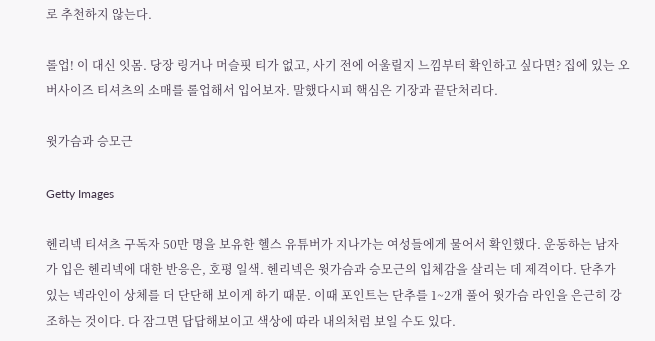로 추천하지 않는다.

롤업! 이 대신 잇몸. 당장 링거나 머슬핏 티가 없고, 사기 전에 어울릴지 느낌부터 확인하고 싶다면? 집에 있는 오버사이즈 티셔츠의 소매를 롤업해서 입어보자. 말했다시피 핵심은 기장과 끝단처리다.

윗가슴과 승모근

Getty Images

헨리넥 티셔츠 구독자 50만 명을 보유한 헬스 유튜버가 지나가는 여성들에게 물어서 확인했다. 운동하는 남자가 입은 헨리넥에 대한 반응은, 호평 일색. 헨리넥은 윗가슴과 승모근의 입체감을 살리는 데 제격이다. 단추가 있는 넥라인이 상체를 더 단단해 보이게 하기 때문. 이때 포인트는 단추를 1~2개 풀어 윗가슴 라인을 은근히 강조하는 것이다. 다 잠그면 답답해보이고 색상에 따라 내의처럼 보일 수도 있다.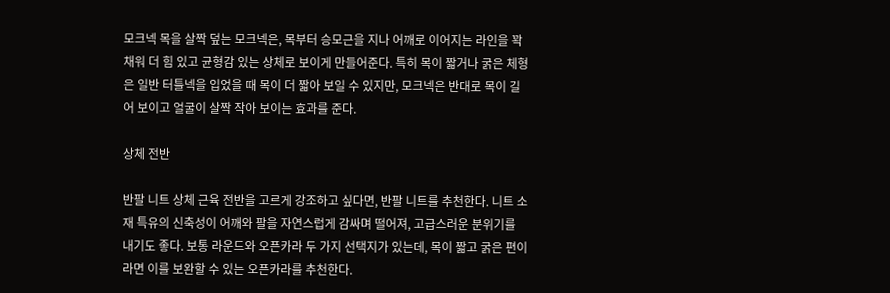모크넥 목을 살짝 덮는 모크넥은, 목부터 승모근을 지나 어깨로 이어지는 라인을 꽉 채워 더 힘 있고 균형감 있는 상체로 보이게 만들어준다. 특히 목이 짧거나 굵은 체형은 일반 터틀넥을 입었을 때 목이 더 짧아 보일 수 있지만, 모크넥은 반대로 목이 길어 보이고 얼굴이 살짝 작아 보이는 효과를 준다.

상체 전반

반팔 니트 상체 근육 전반을 고르게 강조하고 싶다면, 반팔 니트를 추천한다. 니트 소재 특유의 신축성이 어깨와 팔을 자연스럽게 감싸며 떨어져, 고급스러운 분위기를 내기도 좋다. 보통 라운드와 오픈카라 두 가지 선택지가 있는데, 목이 짧고 굵은 편이라면 이를 보완할 수 있는 오픈카라를 추천한다.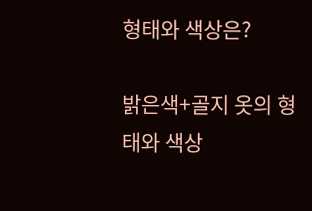형태와 색상은?

밝은색+골지 옷의 형태와 색상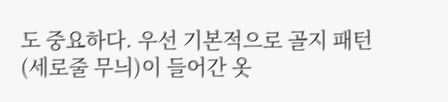도 중요하다. 우선 기본적으로 골지 패턴(세로줄 무늬)이 들어간 옷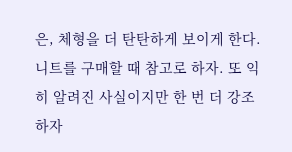은, 체형을 더 탄탄하게 보이게 한다. 니트를 구매할 때 참고로 하자. 또 익히 알려진 사실이지만 한 번 더 강조하자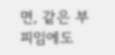면, 같은 부피임에도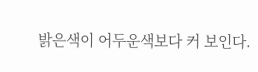밝은색이 어두운색보다 커 보인다.